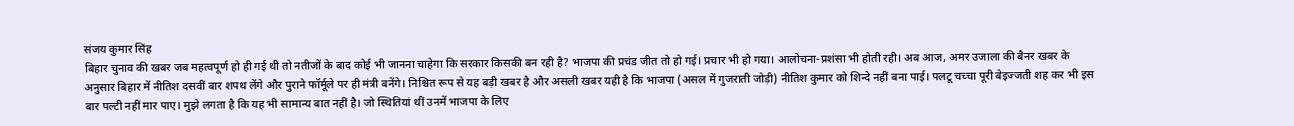संजय कुमार सिंह
बिहार चुनाव की खबर जब महत्वपूर्ण हो ही गई थी तो नतीजों के बाद कोई भी जानना चाहेगा कि सरकार किसकी बन रही है? भाजपा की प्रचंड जीत तो हो गई। प्रचार भी हो गया। आलोचना-प्रशंसा भी होती रही। अब आज, अमर उजाला की बैनर खबर के अनुसार बिहार में नीतिश दसवीं बार शपथ लेंगे और पुराने फॉर्मूले पर ही मंत्री बनेंगे। निश्चित रूप से यह बड़ी खबर है और असली खबर यही है कि भाजपा (असल में गुजराती जोड़ी) नीतिश कुमार को शिन्दे नहीं बना पाई। पलटू चच्चा पूरी बेइज्जती शह कर भी इस बार पल्टी नहीं मार पाए। मुझे लगता है कि यह भी सामान्य बात नहीं है। जो स्थितियां थीं उनमें भाजपा के लिए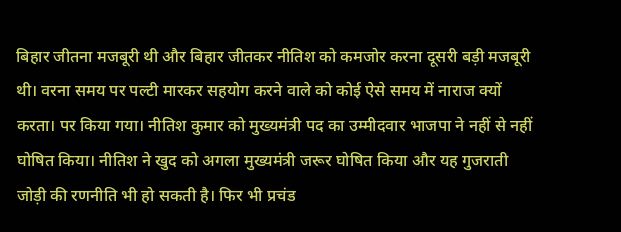बिहार जीतना मजबूरी थी और बिहार जीतकर नीतिश को कमजोर करना दूसरी बड़ी मजबूरी थी। वरना समय पर पल्टी मारकर सहयोग करने वाले को कोई ऐसे समय में नाराज क्यों करता। पर किया गया। नीतिश कुमार को मुख्यमंत्री पद का उम्मीदवार भाजपा ने नहीं से नहीं घोषित किया। नीतिश ने खुद को अगला मुख्यमंत्री जरूर घोषित किया और यह गुजराती जोड़ी की रणनीति भी हो सकती है। फिर भी प्रचंड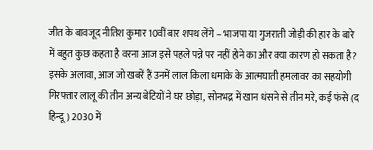जीत के बावजूद नीतिश कुमार 10वीं बार शपथ लेंगे – भाजपा या गुजराती जोड़ी की हार के बारे में बहुत कुछ कहता है वरना आज इसे पहले पन्ने पर नहीं होने का और क्या कारण हो सकता है?
इसके अलावा, आज जो खबरें हैं उनमें लाल किला धमाके के आत्मघाती हमलावर का सहयोगी गिरफ्तार लालू की तीन अन्य बेटियों ने घर छोड़ा, सोनभद्र में खान धंसने से तीन मरे, कई फंसे (द हिन्दू) 2030 में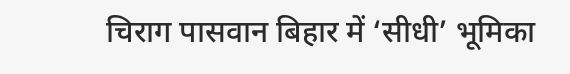चिराग पासवान बिहार में ‘सीधी’ भूमिका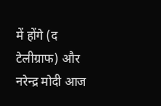में होंगे (द टेलीग्राफ) और नरेन्द्र मोदी आज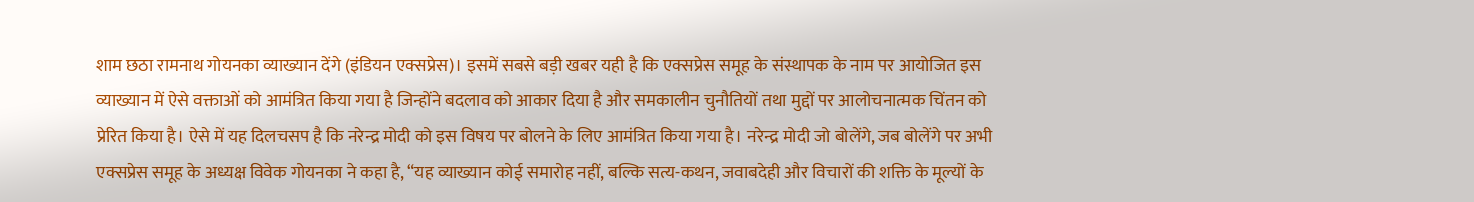शाम छठा रामनाथ गोयनका व्याख्यान देंगे (इंडियन एक्सप्रेस)। इसमें सबसे बड़ी खबर यही है कि एक्सप्रेस समूह के संस्थापक के नाम पर आयोजित इस व्याख्यान में ऐसे वक्ताओं को आमंत्रित किया गया है जिन्होंने बदलाव को आकार दिया है और समकालीन चुनौतियों तथा मुद्दों पर आलोचनात्मक चिंतन को प्रेरित किया है। ऐसे में यह दिलचसप है कि नरेन्द्र मोदी को इस विषय पर बोलने के लिए आमंत्रित किया गया है। नरेन्द्र मोदी जो बोलेंगे, जब बोलेंगे पर अभी एक्सप्रेस समूह के अध्यक्ष विवेक गोयनका ने कहा है, “यह व्याख्यान कोई समारोह नहीं, बल्कि सत्य-कथन, जवाबदेही और विचारों की शक्ति के मूल्यों के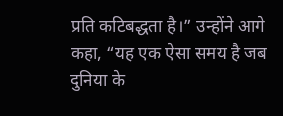प्रति कटिबद्धता है।” उन्होंने आगे कहा, “यह एक ऐसा समय है जब दुनिया के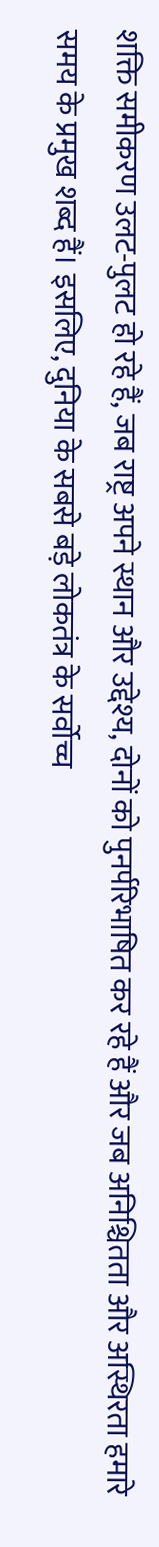शक्ति समीकरण उलट-पुलट हो रहे हैं, जब राष्ट्र अपने स्थान और उद्देश्य, दोनों को पुनर्परिभाषित कर रहे हैं और जब अनिश्चितता और अस्थिरता हमारे समय के प्रमुख शब्द हैं। इसलिए, दुनिया के सबसे बड़े लोकतंत्र के सर्वोच्च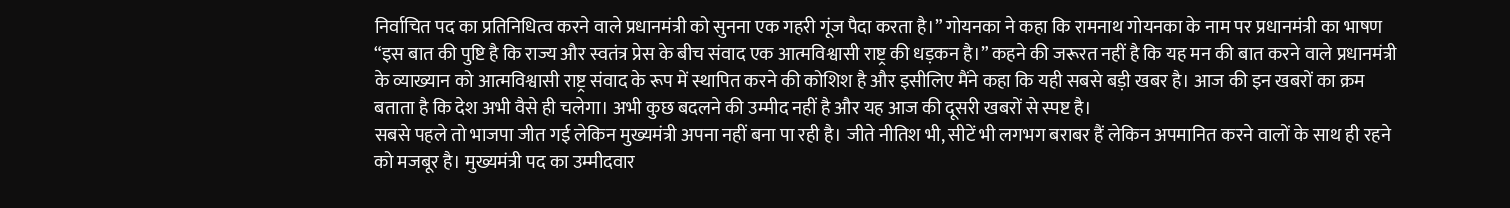निर्वाचित पद का प्रतिनिधित्व करने वाले प्रधानमंत्री को सुनना एक गहरी गूंज पैदा करता है।” गोयनका ने कहा कि रामनाथ गोयनका के नाम पर प्रधानमंत्री का भाषण “इस बात की पुष्टि है कि राज्य और स्वतंत्र प्रेस के बीच संवाद एक आत्मविश्वासी राष्ट्र की धड़कन है।” कहने की जरूरत नहीं है कि यह मन की बात करने वाले प्रधानमंत्री के व्याख्यान को आत्मविश्वासी राष्ट्र संवाद के रूप में स्थापित करने की कोशिश है और इसीलिए मैंने कहा कि यही सबसे बड़ी खबर है। आज की इन खबरों का क्रम बताता है कि देश अभी वैसे ही चलेगा। अभी कुछ बदलने की उम्मीद नहीं है और यह आज की दूसरी खबरों से स्पष्ट है।
सबसे पहले तो भाजपा जीत गई लेकिन मुख्यमंत्री अपना नहीं बना पा रही है। जीते नीतिश भी, सीटें भी लगभग बराबर हैं लेकिन अपमानित करने वालों के साथ ही रहने को मजबूर है। मुख्यमंत्री पद का उम्मीदवार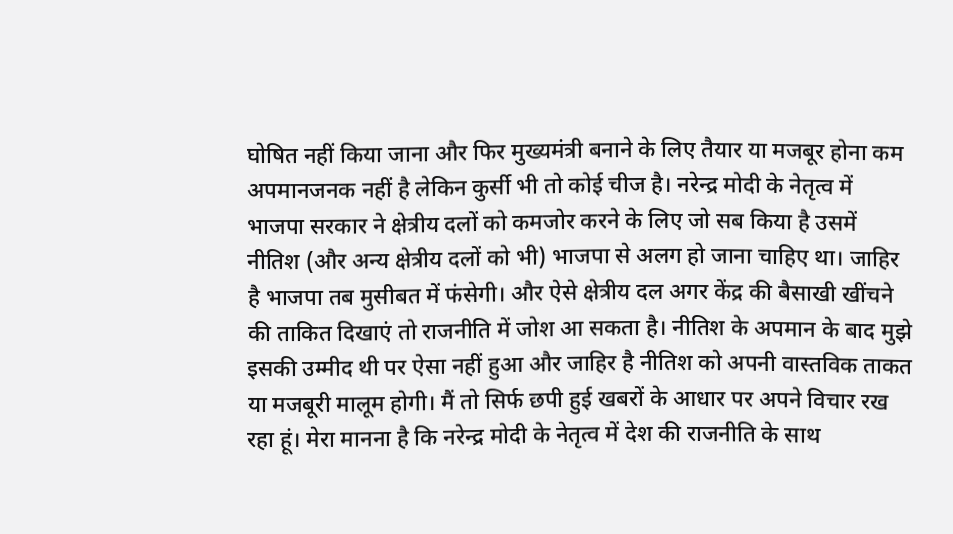घोषित नहीं किया जाना और फिर मुख्यमंत्री बनाने के लिए तैयार या मजबूर होना कम अपमानजनक नहीं है लेकिन कुर्सी भी तो कोई चीज है। नरेन्द्र मोदी के नेतृत्व में भाजपा सरकार ने क्षेत्रीय दलों को कमजोर करने के लिए जो सब किया है उसमें नीतिश (और अन्य क्षेत्रीय दलों को भी) भाजपा से अलग हो जाना चाहिए था। जाहिर है भाजपा तब मुसीबत में फंसेगी। और ऐसे क्षेत्रीय दल अगर केंद्र की बैसाखी खींचने की ताकित दिखाएं तो राजनीति में जोश आ सकता है। नीतिश के अपमान के बाद मुझे इसकी उम्मीद थी पर ऐसा नहीं हुआ और जाहिर है नीतिश को अपनी वास्तविक ताकत या मजबूरी मालूम होगी। मैं तो सिर्फ छपी हुई खबरों के आधार पर अपने विचार रख रहा हूं। मेरा मानना है कि नरेन्द्र मोदी के नेतृत्व में देश की राजनीति के साथ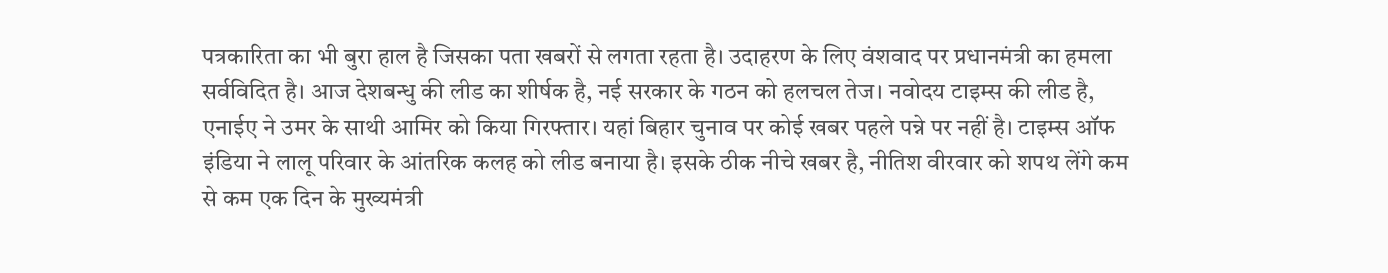पत्रकारिता का भी बुरा हाल है जिसका पता खबरों से लगता रहता है। उदाहरण के लिए वंशवाद पर प्रधानमंत्री का हमला सर्वविदित है। आज देशबन्धु की लीड का शीर्षक है, नई सरकार के गठन को हलचल तेज। नवोदय टाइम्स की लीड है, एनाईए ने उमर के साथी आमिर को किया गिरफ्तार। यहां बिहार चुनाव पर कोई खबर पहले पन्ने पर नहीं है। टाइम्स ऑफ इंडिया ने लालू परिवार के आंतरिक कलह को लीड बनाया है। इसके ठीक नीचे खबर है, नीतिश वीरवार को शपथ लेंगे कम से कम एक दिन के मुख्यमंत्री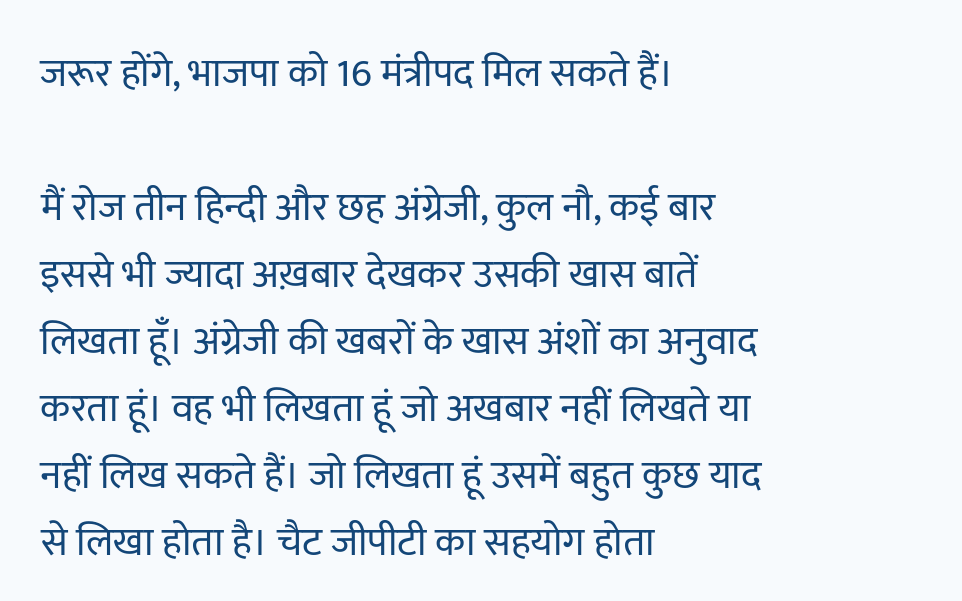जरूर होंगे, भाजपा को 16 मंत्रीपद मिल सकते हैं।

मैं रोज तीन हिन्दी और छह अंग्रेजी, कुल नौ, कई बार इससे भी ज्यादा अख़बार देखकर उसकी खास बातें लिखता हूँ। अंग्रेजी की खबरों के खास अंशों का अनुवाद करता हूं। वह भी लिखता हूं जो अखबार नहीं लिखते या नहीं लिख सकते हैं। जो लिखता हूं उसमें बहुत कुछ याद से लिखा होता है। चैट जीपीटी का सहयोग होता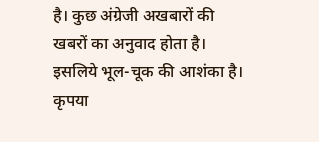है। कुछ अंग्रेजी अखबारों की खबरों का अनुवाद होता है। इसलिये भूल-चूक की आशंका है। कृपया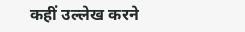कहीं उल्लेख करने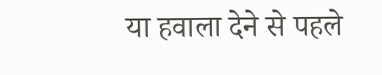या हवाला देने से पहले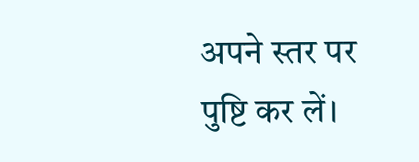अपने स्तर पर पुष्टि कर लें।